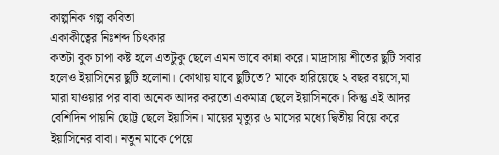কাল্পনিক গল্প কবিতা
একাকীত্বের নিঃশব্দ চিৎকার
কতটা বুক চাপা কষ্ট হলে এতটুকু ছেলে এমন ভাবে কান্না করে। মাদ্রাসায় শীতের ছুটি সবার হলেও ইয়াসিনের ছুটি হলোনা। কোথায় যাবে ছুটিতে? মাকে হারিয়েছে ২ বছর বয়সে,মা মারা যাওয়ার পর বাবা অনেক আদর করতো একমাত্র ছেলে ইয়াসিনকে। কিন্তু এই আদর বেশিদিন পায়নি ছোট্ট ছেলে ইয়াসিন। মায়ের মৃত্যুর ৬ মাসের মধ্যে দ্বিতীয় বিয়ে করে ইয়াসিনের বাবা। নতুন মাকে পেয়ে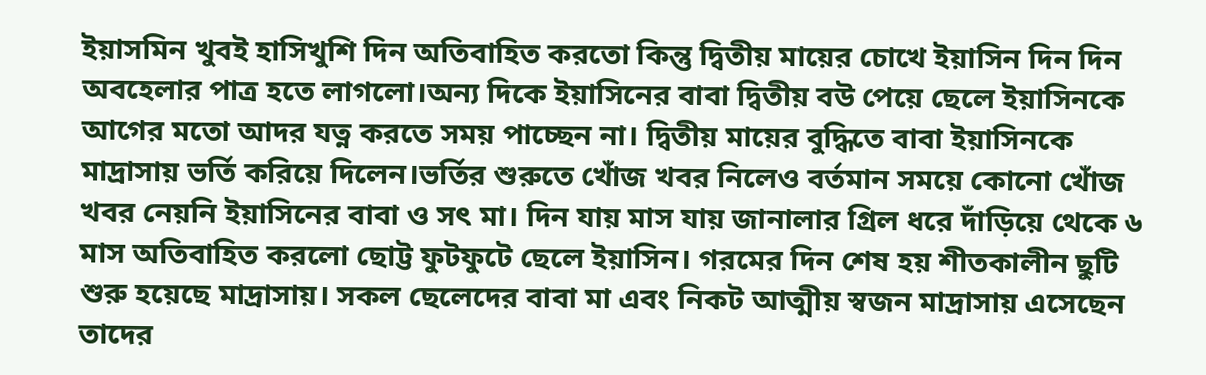ইয়াসমিন খুবই হাসিখুশি দিন অতিবাহিত করতো কিন্তু দ্বিতীয় মায়ের চোখে ইয়াসিন দিন দিন অবহেলার পাত্র হতে লাগলো।অন্য দিকে ইয়াসিনের বাবা দ্বিতীয় বউ পেয়ে ছেলে ইয়াসিনকে আগের মতো আদর যত্ন করতে সময় পাচ্ছেন না। দ্বিতীয় মায়ের বুদ্ধিতে বাবা ইয়াসিনকে মাদ্রাসায় ভর্তি করিয়ে দিলেন।ভর্তির শুরুতে খোঁজ খবর নিলেও বর্তমান সময়ে কোনো খোঁজ খবর নেয়নি ইয়াসিনের বাবা ও সৎ মা। দিন যায় মাস যায় জানালার গ্ৰিল ধরে দাঁড়িয়ে থেকে ৬ মাস অতিবাহিত করলো ছোট্ট ফুটফুটে ছেলে ইয়াসিন। গরমের দিন শেষ হয় শীতকালীন ছুটি শুরু হয়েছে মাদ্রাসায়। সকল ছেলেদের বাবা মা এবং নিকট আত্মীয় স্বজন মাদ্রাসায় এসেছেন তাদের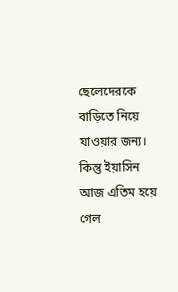ছেলেদেরকে বাড়িতে নিয়ে যাওয়ার জন্য। কিন্তু ইয়াসিন আজ এতিম হয়ে গেল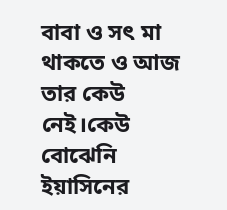বাবা ও সৎ মা থাকতে ও আজ তার কেউ নেই।কেউ বোঝেনি ইয়াসিনের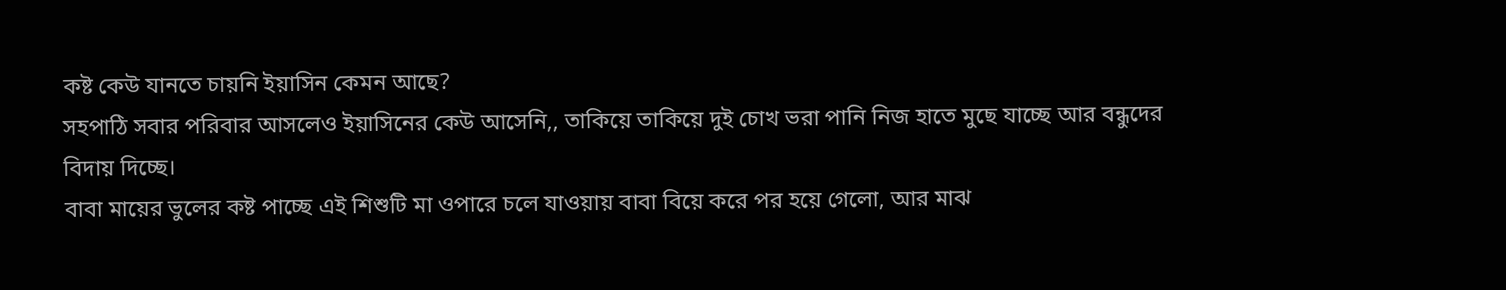কষ্ট কেউ যানতে চায়নি ইয়াসিন কেমন আছে?
সহপাঠি সবার পরিবার আসলেও ইয়াসিনের কেউ আসেনি,, তাকিয়ে তাকিয়ে দুই চোখ ভরা পানি নিজ হাতে মুছে যাচ্ছে আর বন্ধুদের বিদায় দিচ্ছে।
বাবা মায়ের ভুলের কষ্ট পাচ্ছে এই শিশুটি মা ওপারে চলে যাওয়ায় বাবা বিয়ে করে পর হয়ে গেলো, আর মাঝ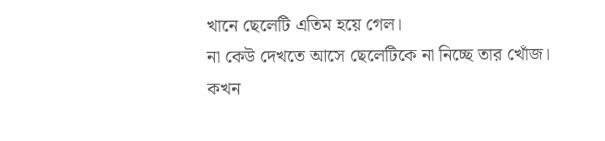খানে ছেলেটি এতিম হয়ে গেল।
না কেউ দেখতে আসে ছেলেটিকে না নিচ্ছে তার খোঁজ।
কখন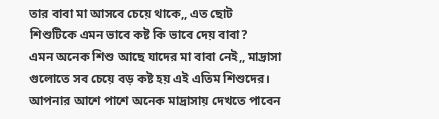তার বাবা মা আসবে চেয়ে থাকে,, এত ছোট শিশুটিকে এমন ভাবে কষ্ট কি ভাবে দেয় বাবা?
এমন অনেক শিশু আছে যাদের মা বাবা নেই,, মাদ্রাসা গুলোতে সব চেয়ে বড় কষ্ট হয় এই এতিম শিশুদের।
আপনার আশে পাশে অনেক মাদ্রাসায় দেখতে পাবেন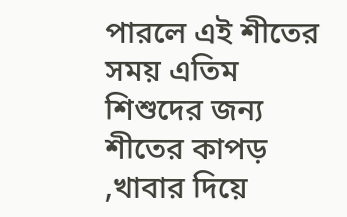পারলে এই শীতের সময় এতিম শিশুদের জন্য শীতের কাপড় ,খাবার দিয়ে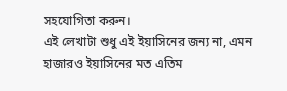সহযোগিতা করুন।
এই লেখাটা শুধু এই ইয়াসিনের জন্য না, এমন হাজারও ইয়াসিনের মত এতিম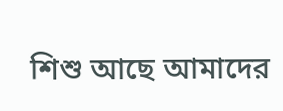শিশু আছে আমাদের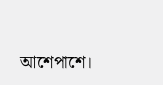আশেপাশে।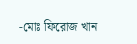-মোঃ ফিরোজ খান